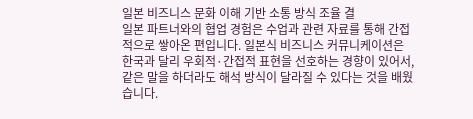일본 비즈니스 문화 이해 기반 소통 방식 조율 결
일본 파트너와의 협업 경험은 수업과 관련 자료를 통해 간접적으로 쌓아온 편입니다. 일본식 비즈니스 커뮤니케이션은 한국과 달리 우회적·간접적 표현을 선호하는 경향이 있어서, 같은 말을 하더라도 해석 방식이 달라질 수 있다는 것을 배웠습니다.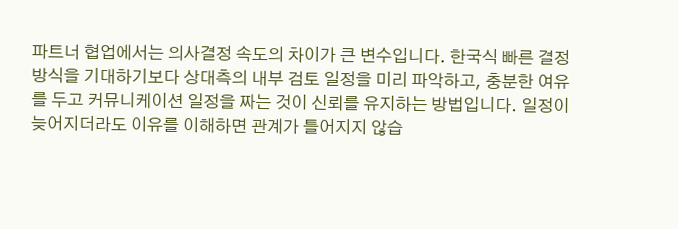파트너 협업에서는 의사결정 속도의 차이가 큰 변수입니다. 한국식 빠른 결정 방식을 기대하기보다 상대측의 내부 검토 일정을 미리 파악하고, 충분한 여유를 두고 커뮤니케이션 일정을 짜는 것이 신뢰를 유지하는 방법입니다. 일정이 늦어지더라도 이유를 이해하면 관계가 틀어지지 않습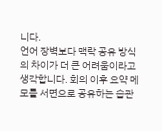니다.
언어 장벽보다 맥락 공유 방식의 차이가 더 큰 어려움이라고 생각합니다. 회의 이후 요약 메모를 서면으로 공유하는 습관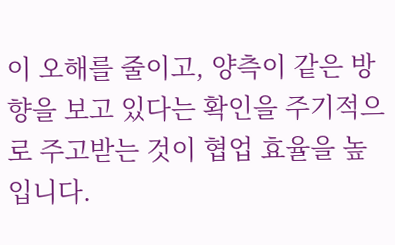이 오해를 줄이고, 양측이 같은 방향을 보고 있다는 확인을 주기적으로 주고받는 것이 협업 효율을 높입니다.